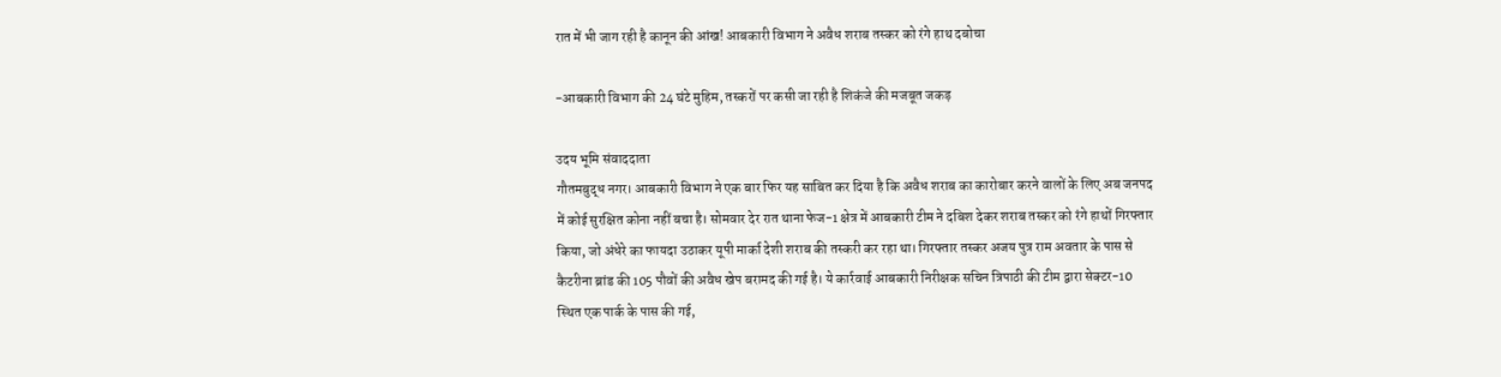रात में भी जाग रही है कानून की आंख! आबकारी विभाग ने अवैध शराब तस्कर को रंगे हाथ दबोचा

-आबकारी विभाग की 24 घंटे मुहिम, तस्करों पर कसी जा रही है शिकंजे की मजबूत जकड़

उदय भूमि संवाददाता
गौतमबुद्ध नगर। आबकारी विभाग ने एक बार फिर यह साबित कर दिया है कि अवैध शराब का कारोबार करने वालों के लिए अब जनपद में कोई सुरक्षित कोना नहीं बचा है। सोमवार देर रात थाना फेज-1 क्षेत्र में आबकारी टीम ने दबिश देकर शराब तस्कर को रंगे हाथों गिरफ्तार किया, जो अंधेरे का फायदा उठाकर यूपी मार्का देशी शराब की तस्करी कर रहा था। गिरफ्तार तस्कर अजय पुत्र राम अवतार के पास से कैटरीना ब्रांड की 105 पौवों की अवैध खेप बरामद की गई है। ये कार्रवाई आबकारी निरीक्षक सचिन त्रिपाठी की टीम द्वारा सेक्टर-10 स्थित एक पार्क के पास की गई,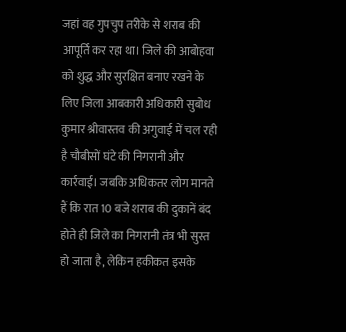जहां वह गुपचुप तरीके से शराब की आपूर्ति कर रहा था। जिले की आबोहवा को शुद्ध और सुरक्षित बनाए रखने के लिए जिला आबकारी अधिकारी सुबोध कुमार श्रीवास्तव की अगुवाई में चल रही है चौबीसों घंटे की निगरानी और कार्रवाई। जबकि अधिकतर लोग मानते हैं कि रात 10 बजे शराब की दुकानें बंद होते ही जिले का निगरानी तंत्र भी सुस्त हो जाता है, लेकिन हकीकत इसके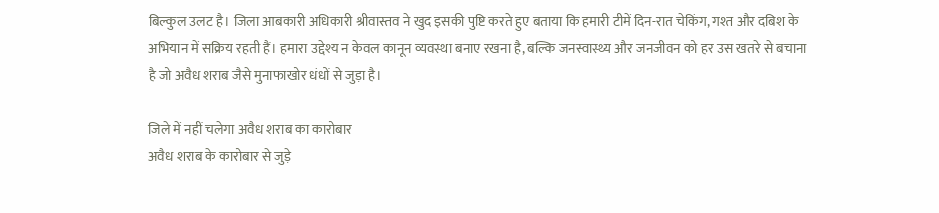बिल्कुल उलट है। जिला आबकारी अधिकारी श्रीवास्तव ने खुद इसकी पुष्टि करते हुए बताया कि हमारी टीमें दिन-रात चेकिंग, गश्त और दबिश के अभियान में सक्रिय रहती हैं। हमारा उद्देश्य न केवल कानून व्यवस्था बनाए रखना है, बल्कि जनस्वास्थ्य और जनजीवन को हर उस खतरे से बचाना है जो अवैध शराब जैसे मुनाफाखोर धंधों से जुड़ा है।

जिले में नहीं चलेगा अवैध शराब का कारोबार
अवैध शराब के कारोबार से जुड़े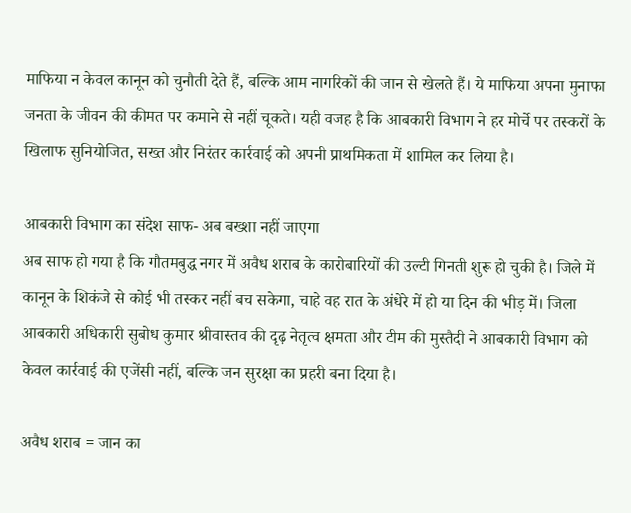माफिया न केवल कानून को चुनौती देते हैं, बल्कि आम नागरिकों की जान से खेलते हैं। ये माफिया अपना मुनाफा जनता के जीवन की कीमत पर कमाने से नहीं चूकते। यही वजह है कि आबकारी विभाग ने हर मोर्चे पर तस्करों के खिलाफ सुनियोजित, सख्त और निरंतर कार्रवाई को अपनी प्राथमिकता में शामिल कर लिया है।

आबकारी विभाग का संदेश साफ- अब बख्शा नहीं जाएगा
अब साफ हो गया है कि गौतमबुद्ध नगर में अवैध शराब के कारोबारियों की उल्टी गिनती शुरू हो चुकी है। जिले में कानून के शिकंजे से कोई भी तस्कर नहीं बच सकेगा, चाहे वह रात के अंधेरे में हो या दिन की भीड़ में। जिला आबकारी अधिकारी सुबोध कुमार श्रीवास्तव की दृढ़ नेतृत्व क्षमता और टीम की मुस्तैदी ने आबकारी विभाग को केवल कार्रवाई की एजेंसी नहीं, बल्कि जन सुरक्षा का प्रहरी बना दिया है।

अवैध शराब = जान का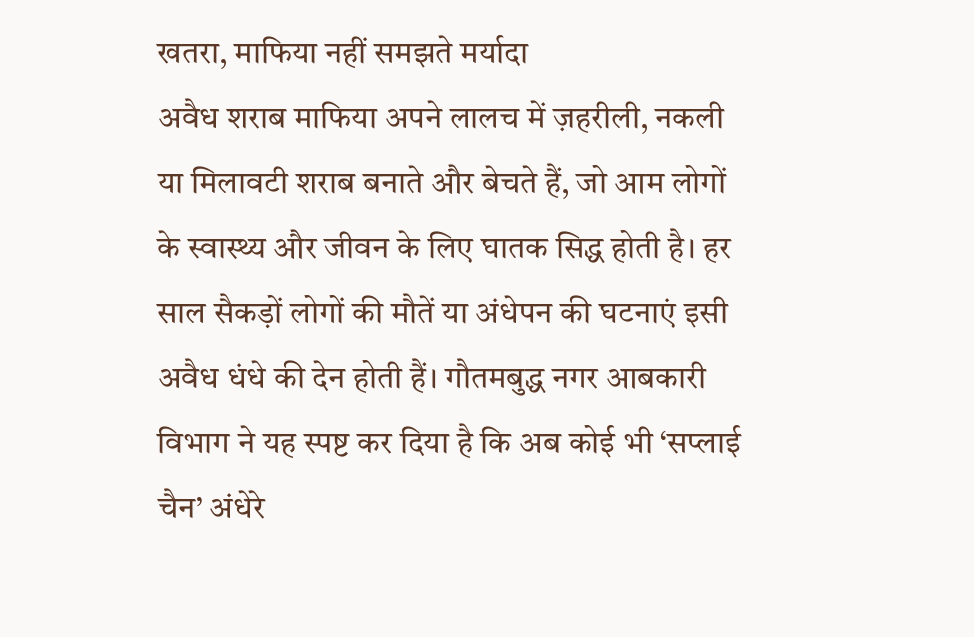खतरा, माफिया नहीं समझते मर्यादा
अवैध शराब माफिया अपने लालच में ज़हरीली, नकली या मिलावटी शराब बनाते और बेचते हैं, जो आम लोगों के स्वास्थ्य और जीवन के लिए घातक सिद्ध होती है। हर साल सैकड़ों लोगों की मौतें या अंधेपन की घटनाएं इसी अवैध धंधे की देन होती हैं। गौतमबुद्ध नगर आबकारी विभाग ने यह स्पष्ट कर दिया है कि अब कोई भी ‘सप्लाई चैन’ अंधेरे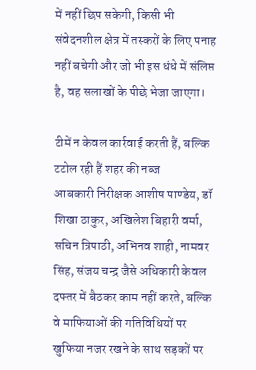में नहीं छिप सकेगी, किसी भी संवेदनशील क्षेत्र में तस्करों के लिए पनाह नहीं बचेगी और जो भी इस धंधे में संलिप्त है, वह सलाखों के पीछे भेजा जाएगा।

टीमें न केवल कार्रवाई करती हैं, बल्कि टटोल रही हैं शहर की नब्ज
आबकारी निरीक्षक आशीष पाण्डेय, डॉ शिखा ठाकुर, अखिलेश बिहारी वर्मा, सचिन त्रिपाठी, अभिनव शाही, नामवर सिंह, संजय चन्द्र जैसे अधिकारी केवल दफ्तर में बैठकर काम नहीं करते, बल्कि वे माफियाओं की गतिविधियों पर खुफिया नजर रखने के साथ सड़कों पर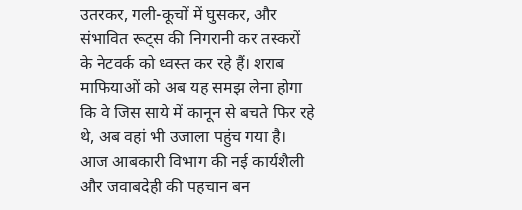उतरकर, गली-कूचों में घुसकर, और संभावित रूट्स की निगरानी कर तस्करों के नेटवर्क को ध्वस्त कर रहे हैं। शराब माफियाओं को अब यह समझ लेना होगा कि वे जिस साये में कानून से बचते फिर रहे थे, अब वहां भी उजाला पहुंच गया है। आज आबकारी विभाग की नई कार्यशैली और जवाबदेही की पहचान बन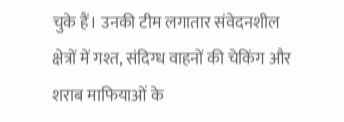चुके हैं। उनकी टीम लगातार संवेदनशील क्षेत्रों में गश्त, संदिग्ध वाहनों की चेकिंग और शराब माफियाओं के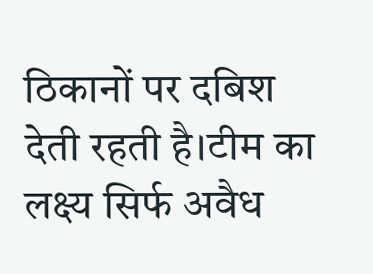ठिकानों पर दबिश देती रहती है।टीम का लक्ष्य सिर्फ अवैध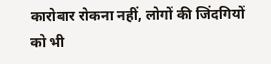कारोबार रोकना नहीं, लोगों की जिंदगियों को भी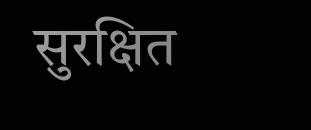सुरक्षित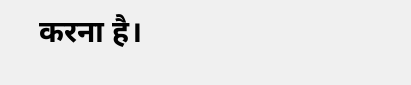करना है।